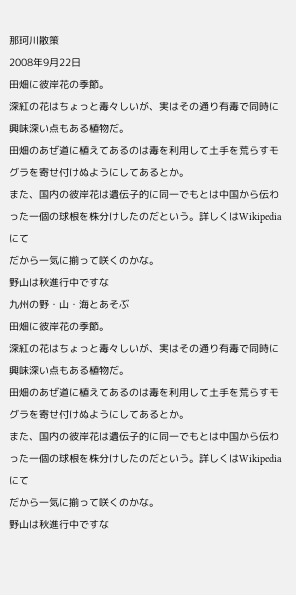那珂川散策
2008年9月22日
田畑に彼岸花の季節。
深紅の花はちょっと毒々しいが、実はその通り有毒で同時に興味深い点もある植物だ。
田畑のあぜ道に植えてあるのは毒を利用して土手を荒らすモグラを寄せ付けぬようにしてあるとか。
また、国内の彼岸花は遺伝子的に同一でもとは中国から伝わった一個の球根を株分けしたのだという。詳しくはWikipediaにて
だから一気に揃って咲くのかな。
野山は秋進行中ですな
九州の野・山・海とあそぶ
田畑に彼岸花の季節。
深紅の花はちょっと毒々しいが、実はその通り有毒で同時に興味深い点もある植物だ。
田畑のあぜ道に植えてあるのは毒を利用して土手を荒らすモグラを寄せ付けぬようにしてあるとか。
また、国内の彼岸花は遺伝子的に同一でもとは中国から伝わった一個の球根を株分けしたのだという。詳しくはWikipediaにて
だから一気に揃って咲くのかな。
野山は秋進行中ですな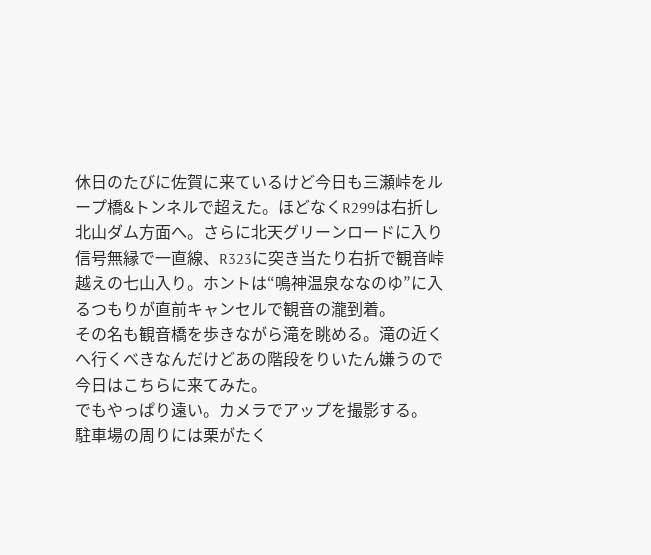休日のたびに佐賀に来ているけど今日も三瀬峠をループ橋&トンネルで超えた。ほどなくR299は右折し北山ダム方面へ。さらに北天グリーンロードに入り信号無縁で一直線、R323に突き当たり右折で観音峠越えの七山入り。ホントは“鳴神温泉ななのゆ”に入るつもりが直前キャンセルで観音の瀧到着。
その名も観音橋を歩きながら滝を眺める。滝の近くへ行くべきなんだけどあの階段をりいたん嫌うので今日はこちらに来てみた。
でもやっぱり遠い。カメラでアップを撮影する。
駐車場の周りには栗がたく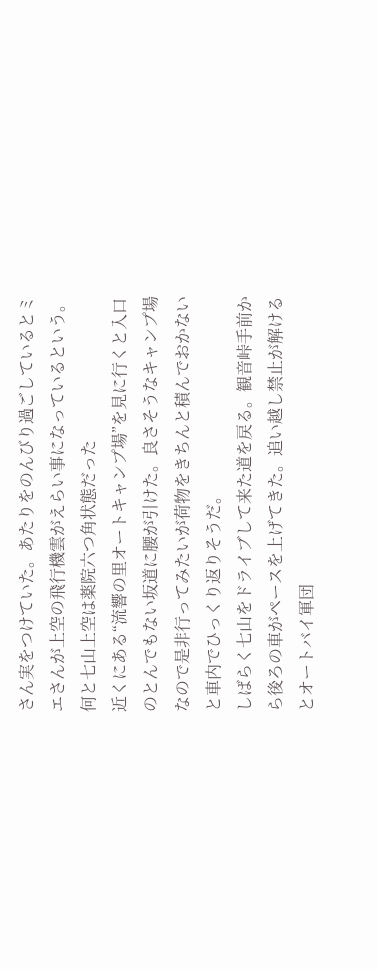さん実をつけていた。あたりをのんびり過ごしているとミエさんが上空の飛行機雲がえらい事になっているという。何と七山上空は薬院六つ角状態だった
近くにある“流響の里オートキャンプ場”を見に行くと入口のとんでもない坂道に腰が引けた。良さそうなキャンプ場なので是非行ってみたいが荷物をきちんと積んでおかないと車内でひっくり返りそうだ。
しばらく七山をドライブして来た道を戻る。観音峠手前から後ろの車がペースを上げてきた。追い越し禁止が解けるとオートバイ軍団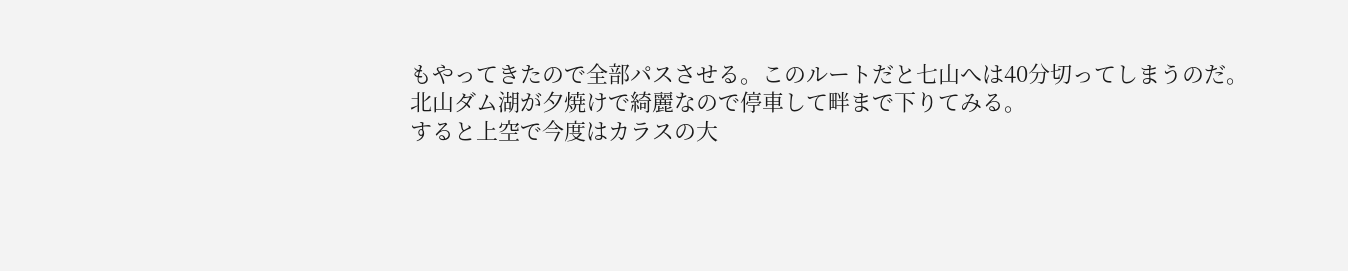もやってきたので全部パスさせる。このルートだと七山へは40分切ってしまうのだ。
北山ダム湖が夕焼けで綺麗なので停車して畔まで下りてみる。
すると上空で今度はカラスの大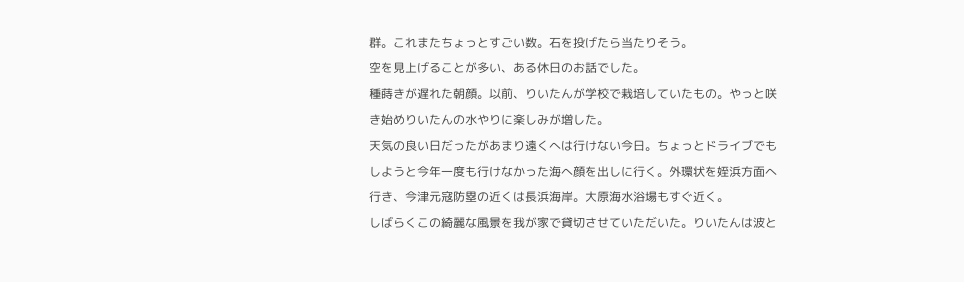群。これまたちょっとすごい数。石を投げたら当たりそう。
空を見上げることが多い、ある休日のお話でした。
種蒔きが遅れた朝顔。以前、りいたんが学校で栽培していたもの。やっと咲き始めりいたんの水やりに楽しみが増した。
天気の良い日だったがあまり遠くへは行けない今日。ちょっとドライブでもしようと今年一度も行けなかった海へ顔を出しに行く。外環状を姪浜方面へ行き、今津元寇防塁の近くは長浜海岸。大原海水浴場もすぐ近く。
しばらくこの綺麗な風景を我が家で貸切させていただいた。りいたんは波と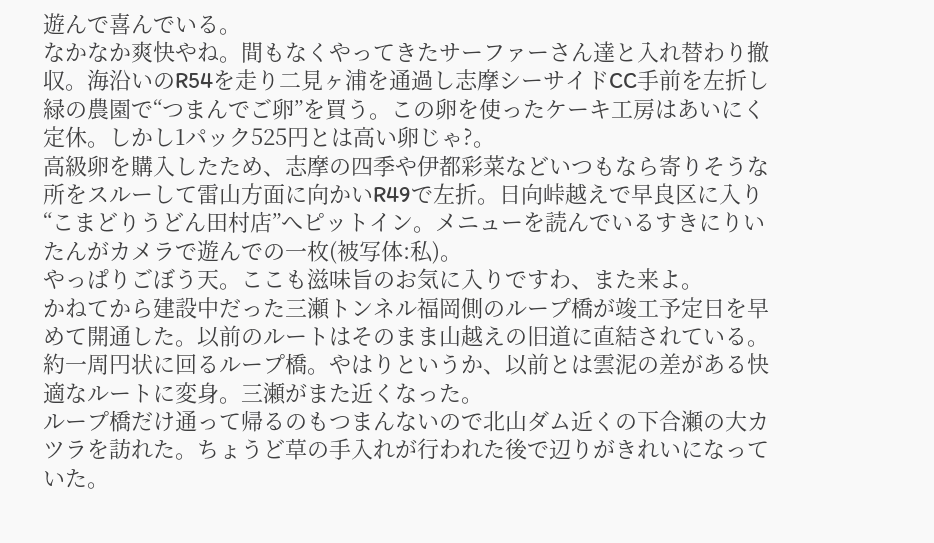遊んで喜んでいる。
なかなか爽快やね。間もなくやってきたサーファーさん達と入れ替わり撤収。海沿いのR54を走り二見ヶ浦を通過し志摩シーサイドCC手前を左折し緑の農園で“つまんでご卵”を買う。この卵を使ったケーキ工房はあいにく定休。しかし1パック525円とは高い卵じゃ?。
高級卵を購入したため、志摩の四季や伊都彩菜などいつもなら寄りそうな所をスルーして雷山方面に向かいR49で左折。日向峠越えで早良区に入り“こまどりうどん田村店”へピットイン。メニューを読んでいるすきにりいたんがカメラで遊んでの一枚(被写体:私)。
やっぱりごぼう天。ここも滋味旨のお気に入りですわ、また来よ。
かねてから建設中だった三瀬トンネル福岡側のループ橋が竣工予定日を早めて開通した。以前のルートはそのまま山越えの旧道に直結されている。
約一周円状に回るループ橋。やはりというか、以前とは雲泥の差がある快適なルートに変身。三瀬がまた近くなった。
ループ橋だけ通って帰るのもつまんないので北山ダム近くの下合瀬の大カツラを訪れた。ちょうど草の手入れが行われた後で辺りがきれいになっていた。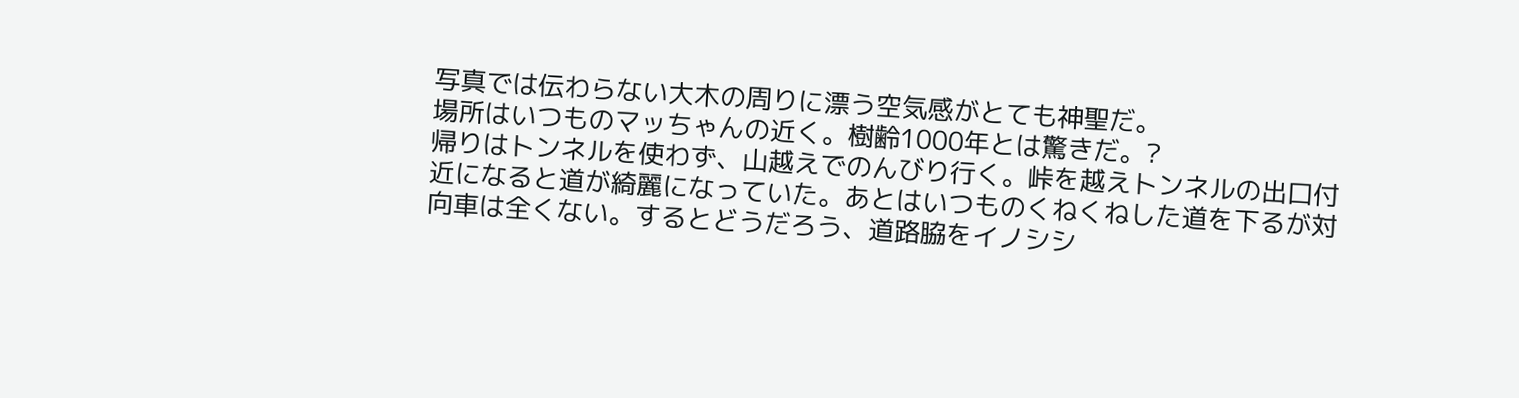写真では伝わらない大木の周りに漂う空気感がとても神聖だ。
場所はいつものマッちゃんの近く。樹齢1000年とは驚きだ。?
帰りはトンネルを使わず、山越えでのんびり行く。峠を越えトンネルの出口付近になると道が綺麗になっていた。あとはいつものくねくねした道を下るが対向車は全くない。するとどうだろう、道路脇をイノシシ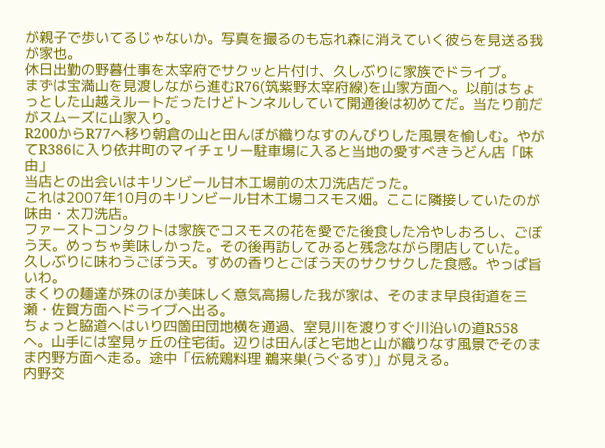が親子で歩いてるじゃないか。写真を撮るのも忘れ森に消えていく彼らを見送る我が家也。
休日出勤の野暮仕事を太宰府でサクッと片付け、久しぶりに家族でドライブ。
まずは宝満山を見渡しながら進むR76(筑紫野太宰府線)を山家方面へ。以前はちょっとした山越えルートだったけどトンネルしていて開通後は初めてだ。当たり前だがスムーズに山家入り。
R200からR77へ移り朝倉の山と田んぼが織りなすのんびりした風景を愉しむ。やがてR386に入り依井町のマイチェリー駐車場に入ると当地の愛すべきうどん店「味由」
当店との出会いはキリンビール甘木工場前の太刀洗店だった。
これは2007年10月のキリンビール甘木工場コスモス畑。ここに隣接していたのが味由・太刀洗店。
ファーストコンタクトは家族でコスモスの花を愛でた後食した冷やしおろし、ごぼう天。めっちゃ美味しかった。その後再訪してみると残念ながら閉店していた。
久しぶりに味わうごぼう天。すめの香りとごぼう天のサクサクした食感。やっぱ旨いわ。
まくりの麺達が殊のほか美味しく意気高揚した我が家は、そのまま早良街道を三瀬・佐賀方面へドライブへ出る。
ちょっと脇道へはいり四箇田団地横を通過、室見川を渡りすぐ川沿いの道R558へ。山手には室見ヶ丘の住宅街。辺りは田んぼと宅地と山が織りなす風景でそのまま内野方面へ走る。途中「伝統鶏料理 鵜来巣(うぐるす)」が見える。
内野交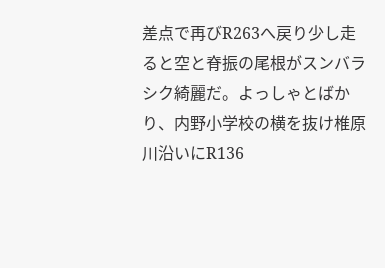差点で再びR263へ戻り少し走ると空と脊振の尾根がスンバラシク綺麗だ。よっしゃとばかり、内野小学校の横を抜け椎原川沿いにR136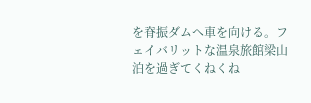を脊振ダムへ車を向ける。フェイバリットな温泉旅館梁山泊を過ぎてくねくね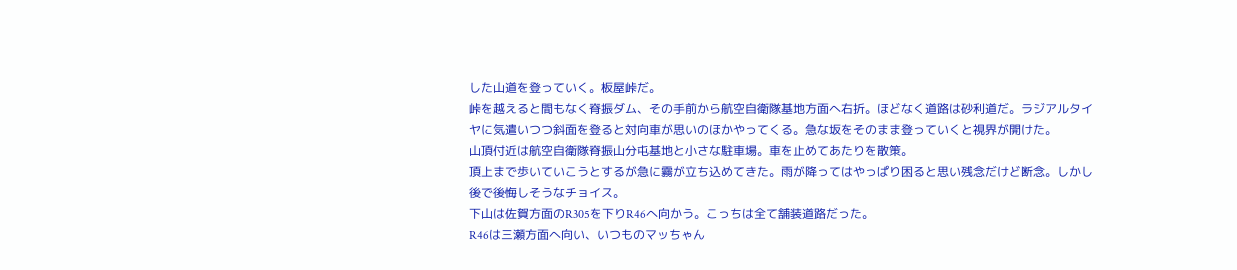した山道を登っていく。板屋峠だ。
峠を越えると間もなく脊振ダム、その手前から航空自衛隊基地方面へ右折。ほどなく道路は砂利道だ。ラジアルタイヤに気遣いつつ斜面を登ると対向車が思いのほかやってくる。急な坂をそのまま登っていくと視界が開けた。
山頂付近は航空自衛隊脊振山分屯基地と小さな駐車場。車を止めてあたりを散策。
頂上まで歩いていこうとするが急に霧が立ち込めてきた。雨が降ってはやっぱり困ると思い残念だけど断念。しかし後で後悔しそうなチョイス。
下山は佐賀方面のR305を下りR46へ向かう。こっちは全て舗装道路だった。
R46は三瀬方面へ向い、いつものマッちゃん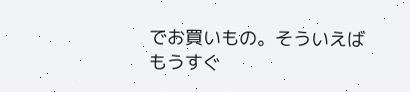でお買いもの。そういえばもうすぐ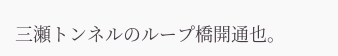三瀬トンネルのループ橋開通也。